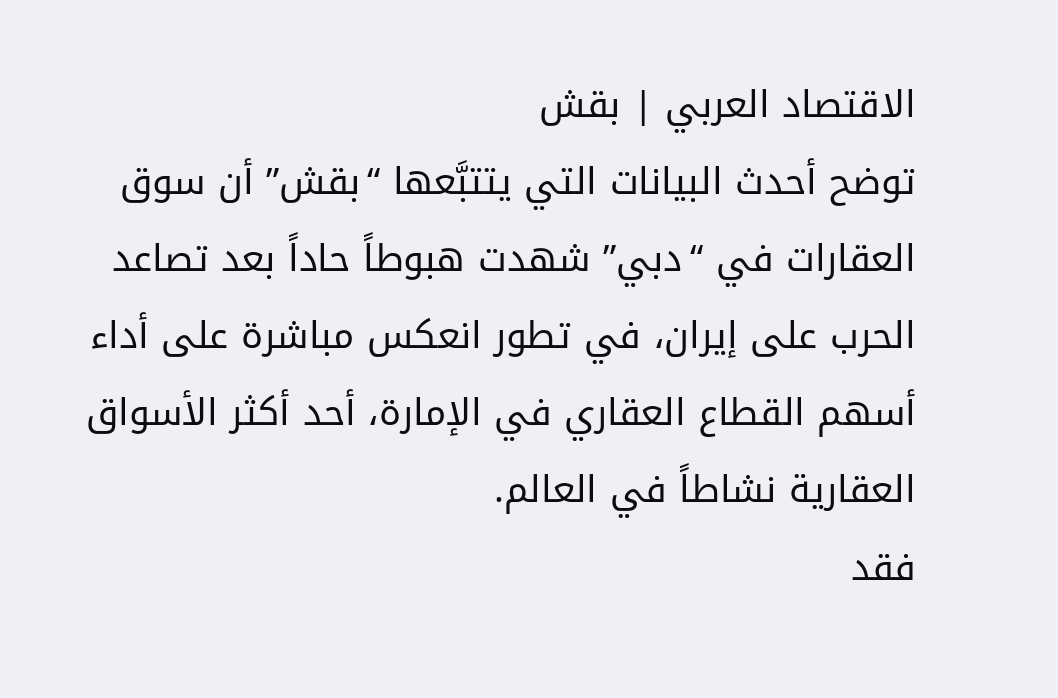الاقتصاد العربي | بقش
توضح أحدث البيانات التي يتتبَّعها “بقش” أن سوق العقارات في “دبي” شهدت هبوطاً حاداً بعد تصاعد الحرب على إيران، في تطور انعكس مباشرة على أداء أسهم القطاع العقاري في الإمارة، أحد أكثر الأسواق العقارية نشاطاً في العالم.
فقد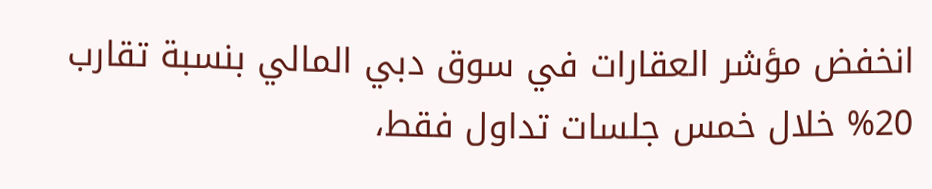انخفض مؤشر العقارات في سوق دبي المالي بنسبة تقارب 20% خلال خمس جلسات تداول فقط،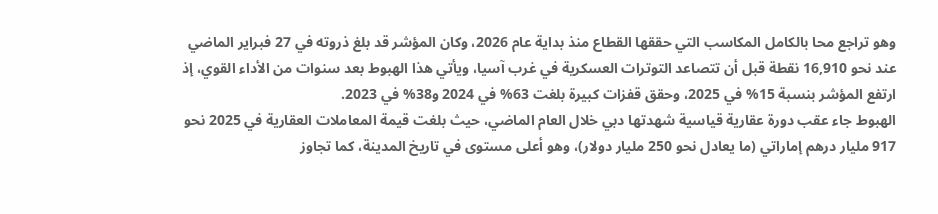وهو تراجع محا بالكامل المكاسب التي حققها القطاع منذ بداية عام 2026، وكان المؤشر قد بلغ ذروته في 27 فبراير الماضي عند نحو 16,910 نقطة قبل أن تتصاعد التوترات العسكرية في غرب آسيا، ويأتي هذا الهبوط بعد سنوات من الأداء القوي، إذ ارتفع المؤشر بنسبة 15% في 2025، وحقق قفزات كبيرة بلغت 63% في 2024 و38% في 2023.
الهبوط جاء عقب دورة عقارية قياسية شهدتها دبي خلال العام الماضي، حيث بلغت قيمة المعاملات العقارية في 2025 نحو 917 مليار درهم إماراتي (ما يعادل نحو 250 مليار دولار)، وهو أعلى مستوى في تاريخ المدينة، كما تجاوز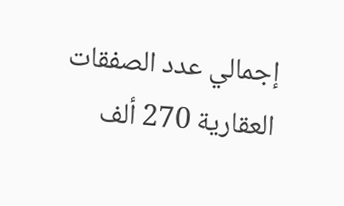إجمالي عدد الصفقات العقارية 270 ألف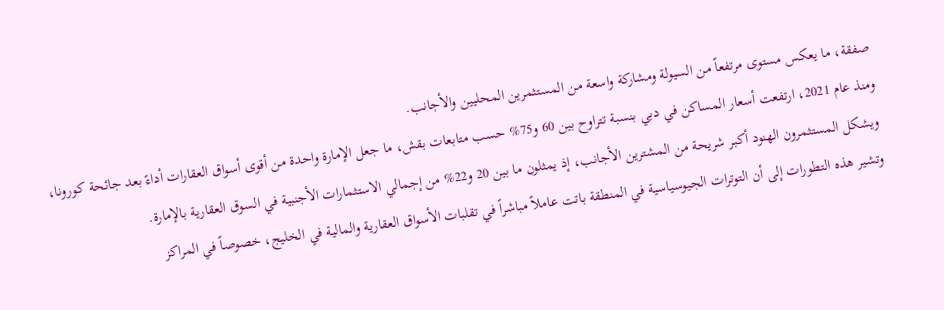صفقة، ما يعكس مستوى مرتفعاً من السيولة ومشاركة واسعة من المستثمرين المحليين والأجانب.
ومنذ عام 2021، ارتفعت أسعار المساكن في دبي بنسبة تتراوح بين 60 و75% حسب متابعات بقش، ما جعل الإمارة واحدة من أقوى أسواق العقارات أداءً بعد جائحة كورونا، ويشكل المستثمرون الهنود أكبر شريحة من المشترين الأجانب، إذ يمثلون ما بين 20 و22% من إجمالي الاستثمارات الأجنبية في السوق العقارية بالإمارة.
وتشير هذه التطورات إلى أن التوترات الجيوسياسية في المنطقة باتت عاملاً مباشراً في تقلبات الأسواق العقارية والمالية في الخليج، خصوصاً في المراكز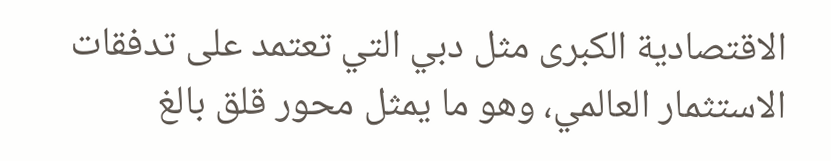الاقتصادية الكبرى مثل دبي التي تعتمد على تدفقات الاستثمار العالمي، وهو ما يمثل محور قلق بالغ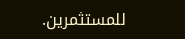للمستثمرين.